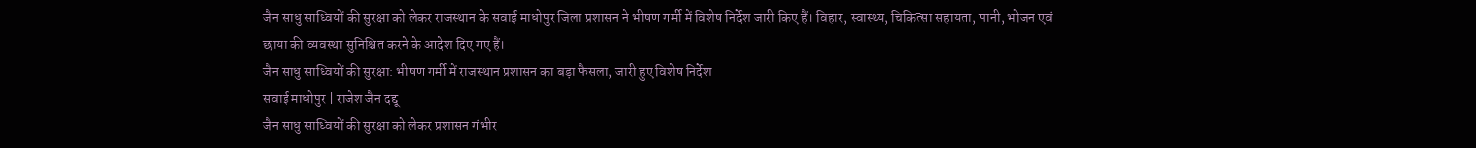जैन साधु साध्वियों की सुरक्षा को लेकर राजस्थान के सवाई माधोपुर जिला प्रशासन ने भीषण गर्मी में विशेष निर्देश जारी किए हैं। विहार, स्वास्थ्य, चिकित्सा सहायता, पानी, भोजन एवं छाया की व्यवस्था सुनिश्चित करने के आदेश दिए गए हैं।
जैन साधु साध्वियों की सुरक्षा: भीषण गर्मी में राजस्थान प्रशासन का बड़ा फैसला, जारी हुए विशेष निर्देश
सवाई माधोपुर | राजेश जैन दद्दू
जैन साधु साध्वियों की सुरक्षा को लेकर प्रशासन गंभीर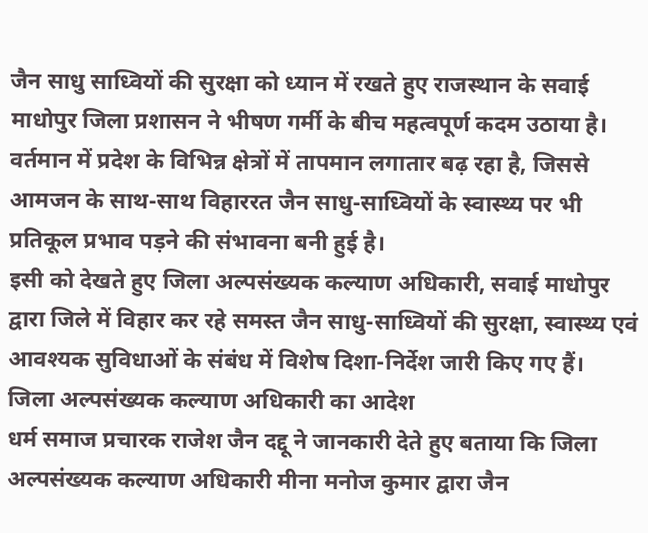जैन साधु साध्वियों की सुरक्षा को ध्यान में रखते हुए राजस्थान के सवाई माधोपुर जिला प्रशासन ने भीषण गर्मी के बीच महत्वपूर्ण कदम उठाया है। वर्तमान में प्रदेश के विभिन्न क्षेत्रों में तापमान लगातार बढ़ रहा है, जिससे आमजन के साथ-साथ विहाररत जैन साधु-साध्वियों के स्वास्थ्य पर भी प्रतिकूल प्रभाव पड़ने की संभावना बनी हुई है।
इसी को देखते हुए जिला अल्पसंख्यक कल्याण अधिकारी, सवाई माधोपुर द्वारा जिले में विहार कर रहे समस्त जैन साधु-साध्वियों की सुरक्षा, स्वास्थ्य एवं आवश्यक सुविधाओं के संबंध में विशेष दिशा-निर्देश जारी किए गए हैं।
जिला अल्पसंख्यक कल्याण अधिकारी का आदेश
धर्म समाज प्रचारक राजेश जैन दद्दू ने जानकारी देते हुए बताया कि जिला अल्पसंख्यक कल्याण अधिकारी मीना मनोज कुमार द्वारा जैन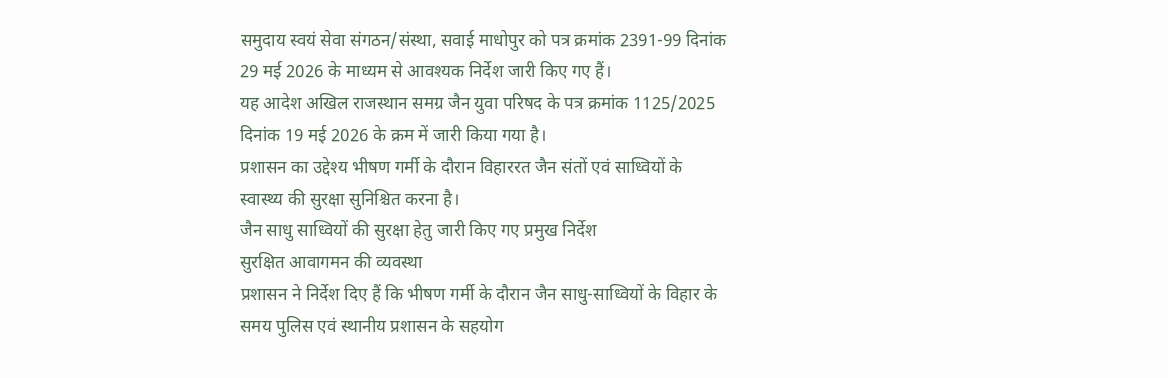समुदाय स्वयं सेवा संगठन/संस्था, सवाई माधोपुर को पत्र क्रमांक 2391-99 दिनांक 29 मई 2026 के माध्यम से आवश्यक निर्देश जारी किए गए हैं।
यह आदेश अखिल राजस्थान समग्र जैन युवा परिषद के पत्र क्रमांक 1125/2025 दिनांक 19 मई 2026 के क्रम में जारी किया गया है।
प्रशासन का उद्देश्य भीषण गर्मी के दौरान विहाररत जैन संतों एवं साध्वियों के स्वास्थ्य की सुरक्षा सुनिश्चित करना है।
जैन साधु साध्वियों की सुरक्षा हेतु जारी किए गए प्रमुख निर्देश
सुरक्षित आवागमन की व्यवस्था
प्रशासन ने निर्देश दिए हैं कि भीषण गर्मी के दौरान जैन साधु-साध्वियों के विहार के समय पुलिस एवं स्थानीय प्रशासन के सहयोग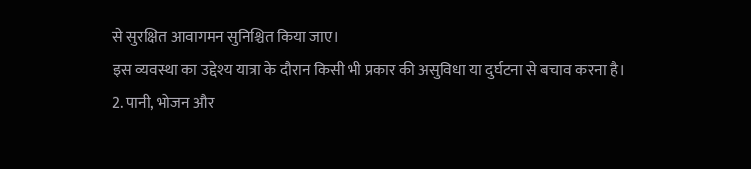से सुरक्षित आवागमन सुनिश्चित किया जाए।
इस व्यवस्था का उद्देश्य यात्रा के दौरान किसी भी प्रकार की असुविधा या दुर्घटना से बचाव करना है।
2. पानी, भोजन और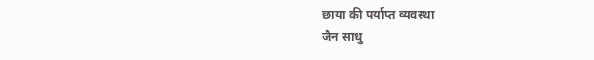छाया की पर्याप्त व्यवस्था
जैन साधु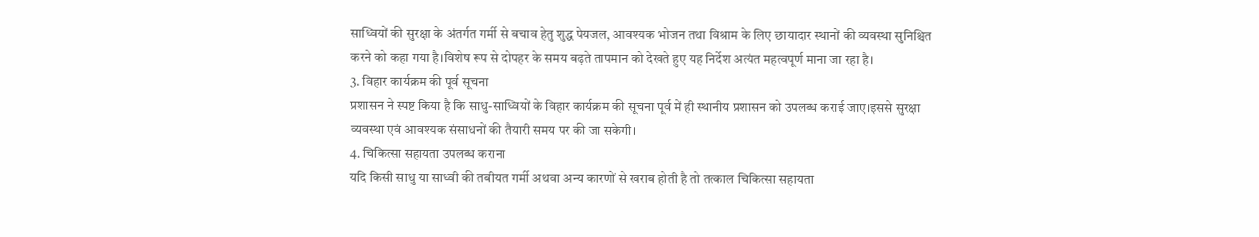साध्वियों की सुरक्षा के अंतर्गत गर्मी से बचाव हेतु शुद्ध पेयजल, आवश्यक भोजन तथा विश्राम के लिए छायादार स्थानों की व्यवस्था सुनिश्चित करने को कहा गया है।विशेष रूप से दोपहर के समय बढ़ते तापमान को देखते हुए यह निर्देश अत्यंत महत्वपूर्ण माना जा रहा है।
3. विहार कार्यक्रम की पूर्व सूचना
प्रशासन ने स्पष्ट किया है कि साधु-साध्वियों के विहार कार्यक्रम की सूचना पूर्व में ही स्थानीय प्रशासन को उपलब्ध कराई जाए।इससे सुरक्षा व्यवस्था एवं आवश्यक संसाधनों की तैयारी समय पर की जा सकेगी।
4. चिकित्सा सहायता उपलब्ध कराना
यदि किसी साधु या साध्वी की तबीयत गर्मी अथवा अन्य कारणों से खराब होती है तो तत्काल चिकित्सा सहायता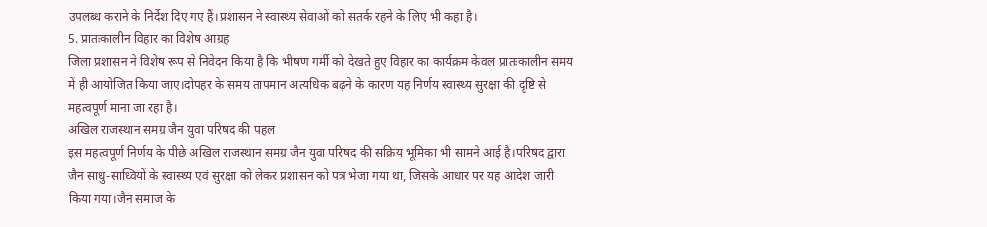उपलब्ध कराने के निर्देश दिए गए हैं।प्रशासन ने स्वास्थ्य सेवाओं को सतर्क रहने के लिए भी कहा है।
5. प्रातःकालीन विहार का विशेष आग्रह
जिला प्रशासन ने विशेष रूप से निवेदन किया है कि भीषण गर्मी को देखते हुए विहार का कार्यक्रम केवल प्रातःकालीन समय में ही आयोजित किया जाए।दोपहर के समय तापमान अत्यधिक बढ़ने के कारण यह निर्णय स्वास्थ्य सुरक्षा की दृष्टि से महत्वपूर्ण माना जा रहा है।
अखिल राजस्थान समग्र जैन युवा परिषद की पहल
इस महत्वपूर्ण निर्णय के पीछे अखिल राजस्थान समग्र जैन युवा परिषद की सक्रिय भूमिका भी सामने आई है।परिषद द्वारा जैन साधु-साध्वियों के स्वास्थ्य एवं सुरक्षा को लेकर प्रशासन को पत्र भेजा गया था, जिसके आधार पर यह आदेश जारी किया गया।जैन समाज के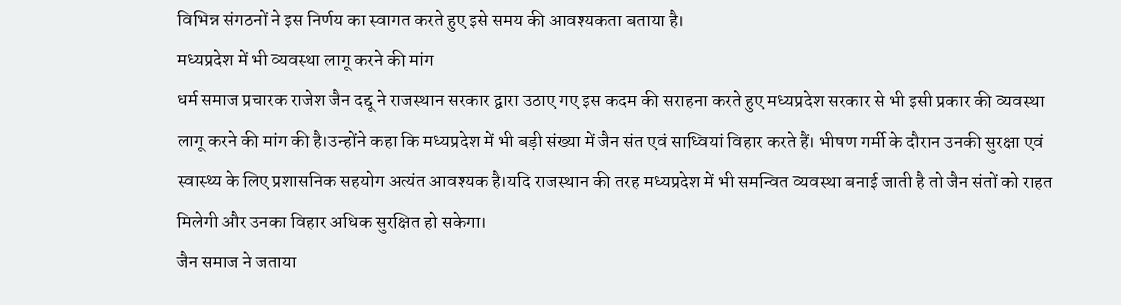विभिन्न संगठनों ने इस निर्णय का स्वागत करते हुए इसे समय की आवश्यकता बताया है।
मध्यप्रदेश में भी व्यवस्था लागू करने की मांग
धर्म समाज प्रचारक राजेश जैन दद्दू ने राजस्थान सरकार द्वारा उठाए गए इस कदम की सराहना करते हुए मध्यप्रदेश सरकार से भी इसी प्रकार की व्यवस्था लागू करने की मांग की है।उन्होंने कहा कि मध्यप्रदेश में भी बड़ी संख्या में जैन संत एवं साध्वियां विहार करते हैं। भीषण गर्मी के दौरान उनकी सुरक्षा एवं स्वास्थ्य के लिए प्रशासनिक सहयोग अत्यंत आवश्यक है।यदि राजस्थान की तरह मध्यप्रदेश में भी समन्वित व्यवस्था बनाई जाती है तो जैन संतों को राहत मिलेगी और उनका विहार अधिक सुरक्षित हो सकेगा।
जैन समाज ने जताया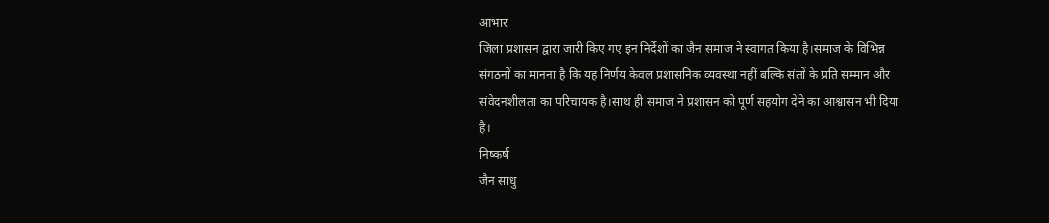आभार
जिला प्रशासन द्वारा जारी किए गए इन निर्देशों का जैन समाज ने स्वागत किया है।समाज के विभिन्न संगठनों का मानना है कि यह निर्णय केवल प्रशासनिक व्यवस्था नहीं बल्कि संतों के प्रति सम्मान और संवेदनशीलता का परिचायक है।साथ ही समाज ने प्रशासन को पूर्ण सहयोग देने का आश्वासन भी दिया है।
निष्कर्ष
जैन साधु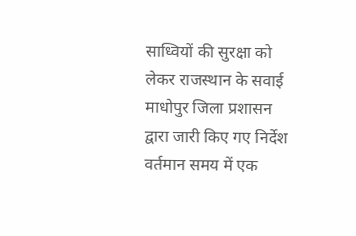साध्वियों की सुरक्षा को लेकर राजस्थान के सवाई माधोपुर जिला प्रशासन द्वारा जारी किए गए निर्देश वर्तमान समय में एक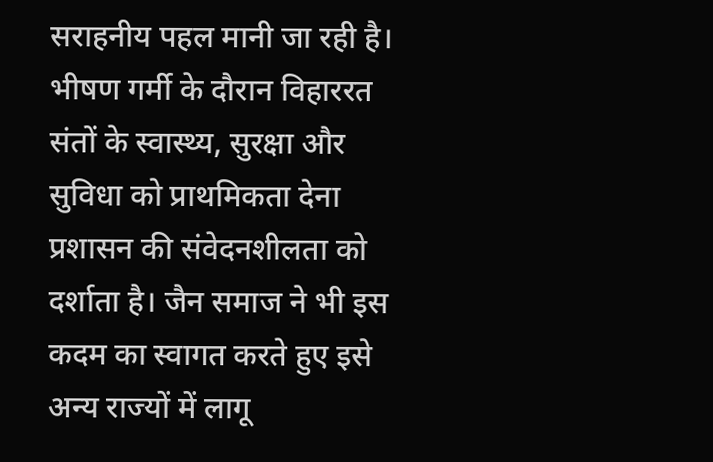सराहनीय पहल मानी जा रही है। भीषण गर्मी के दौरान विहाररत संतों के स्वास्थ्य, सुरक्षा और सुविधा को प्राथमिकता देना प्रशासन की संवेदनशीलता को दर्शाता है। जैन समाज ने भी इस कदम का स्वागत करते हुए इसे अन्य राज्यों में लागू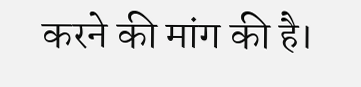करने की मांग की है।